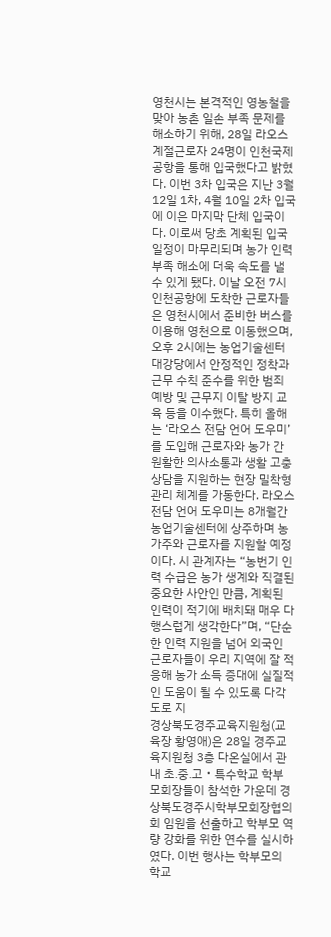영천시는 본격적인 영농철을 맞아 농촌 일손 부족 문제를 해소하기 위해, 28일 라오스 계절근로자 24명이 인천국제공항을 통해 입국했다고 밝혔다. 이번 3차 입국은 지난 3월 12일 1차, 4월 10일 2차 입국에 이은 마지막 단체 입국이다. 이로써 당초 계획된 입국 일정이 마무리되며 농가 인력 부족 해소에 더욱 속도를 낼 수 있게 됐다. 이날 오전 7시 인천공항에 도착한 근로자들은 영천시에서 준비한 버스를 이용해 영천으로 이동했으며, 오후 2시에는 농업기술센터 대강당에서 안정적인 정착과 근무 수칙 준수를 위한 범죄 예방 및 근무지 이탈 방지 교육 등을 이수했다. 특히 올해는 ‘라오스 전담 언어 도우미’를 도입해 근로자와 농가 간 원활한 의사소통과 생활 고충 상담을 지원하는 현장 밀착형 관리 체계를 가동한다. 라오스 전담 언어 도우미는 8개월간 농업기술센터에 상주하며 농가주와 근로자를 지원할 예정이다. 시 관계자는 “농번기 인력 수급은 농가 생계와 직결된 중요한 사안인 만큼, 계획된 인력이 적기에 배치돼 매우 다행스럽게 생각한다”며, “단순한 인력 지원을 넘어 외국인 근로자들이 우리 지역에 잘 적응해 농가 소득 증대에 실질적인 도움이 될 수 있도록 다각도로 지
경상북도경주교육지원청(교육장 황영애)은 28일 경주교육지원청 3층 다온실에서 관내 초․중․고‧특수학교 학부모회장들이 참석한 가운데 경상북도경주시학부모회장협의회 임원을 선출하고 학부모 역량 강화를 위한 연수를 실시하였다. 이번 행사는 학부모의 학교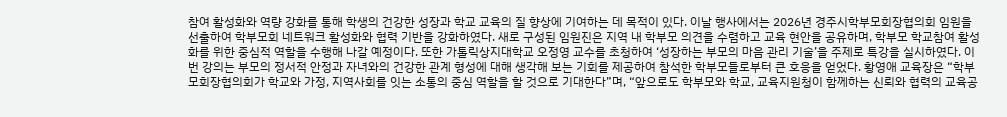참여 활성화와 역량 강화를 통해 학생의 건강한 성장과 학교 교육의 질 향상에 기여하는 데 목적이 있다. 이날 행사에서는 2026년 경주시학부모회장협의회 임원을 선출하여 학부모회 네트워크 활성화와 협력 기반을 강화하였다. 새로 구성된 임원진은 지역 내 학부모 의견을 수렴하고 교육 현안을 공유하며, 학부모 학교참여 활성화를 위한 중심적 역할을 수행해 나갈 예정이다. 또한 가톨릭상지대학교 오정영 교수를 초청하여 ‘성장하는 부모의 마음 관리 기술’을 주제로 특강을 실시하였다. 이번 강의는 부모의 정서적 안정과 자녀와의 건강한 관계 형성에 대해 생각해 보는 기회를 제공하여 참석한 학부모들로부터 큰 호응을 얻었다. 황영애 교육장은 “학부모회장협의회가 학교와 가정, 지역사회를 잇는 소통의 중심 역할을 할 것으로 기대한다”며, “앞으로도 학부모와 학교, 교육지원청이 함께하는 신뢰와 협력의 교육공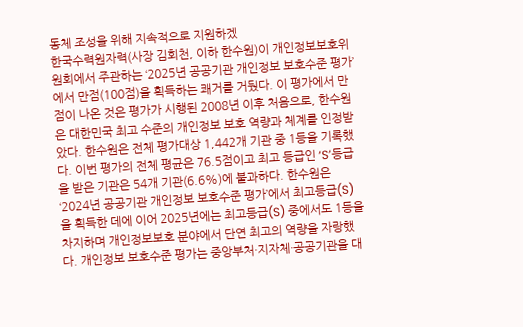동체 조성을 위해 지속적으로 지원하겠
한국수력원자력(사장 김회천, 이하 한수원)이 개인정보보호위원회에서 주관하는 ‘2025년 공공기관 개인정보 보호수준 평가’에서 만점(100점)을 획득하는 쾌거를 거뒀다. 이 평가에서 만점이 나온 것은 평가가 시행된 2008년 이후 처음으로, 한수원은 대한민국 최고 수준의 개인정보 보호 역량과 체계를 인정받았다. 한수원은 전체 평가대상 1,442개 기관 중 1등을 기록했다. 이번 평가의 전체 평균은 76.5점이고 최고 등급인 ‘S’등급을 받은 기관은 54개 기관(6.6%)에 불과하다. 한수원은 ‘2024년 공공기관 개인정보 보호수준 평가’에서 최고등급(S)을 획득한 데에 이어 2025년에는 최고등급(S) 중에서도 1등을 차지하며 개인정보보호 분야에서 단연 최고의 역량을 자랑했다. 개인정보 보호수준 평가는 중앙부처·지자체·공공기관을 대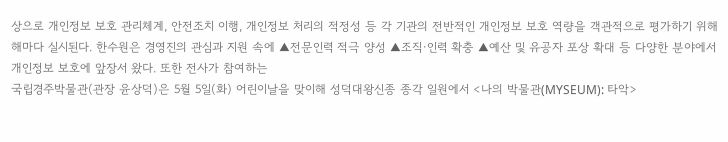상으로 개인정보 보호 관리체계, 안전조치 이행, 개인정보 처리의 적정성 등 각 기관의 전반적인 개인정보 보호 역량을 객관적으로 평가하기 위해 해마다 실시된다. 한수원은 경영진의 관심과 지원 속에 ▲전문인력 적극 양성 ▲조직·인력 확충 ▲예산 및 유공자 포상 확대 등 다양한 분야에서 개인정보 보호에 앞장서 왔다. 또한 전사가 참여하는
국립경주박물관(관장 윤상덕)은 5월 5일(화) 어린이날을 맞이해 성덕대왕신종 종각 일원에서 <나의 박물관(MYSEUM): 타악>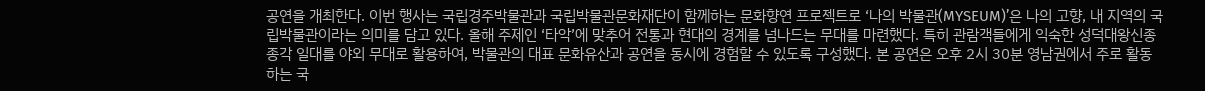공연을 개최한다. 이번 행사는 국립경주박물관과 국립박물관문화재단이 함께하는 문화향연 프로젝트로 ‘나의 박물관(MYSEUM)’은 나의 고향, 내 지역의 국립박물관이라는 의미를 담고 있다. 올해 주제인 ‘타악’에 맞추어 전통과 현대의 경계를 넘나드는 무대를 마련했다. 특히 관람객들에게 익숙한 성덕대왕신종 종각 일대를 야외 무대로 활용하여, 박물관의 대표 문화유산과 공연을 동시에 경험할 수 있도록 구성했다. 본 공연은 오후 2시 30분 영남권에서 주로 활동하는 국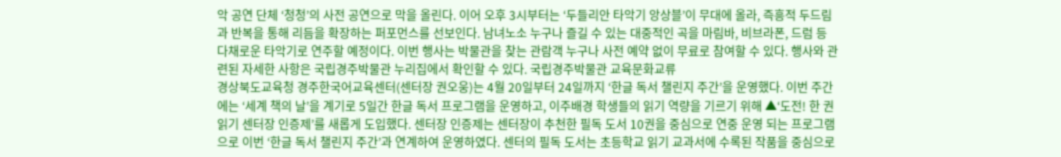악 공연 단체 ‘청청’의 사전 공연으로 막을 올린다. 이어 오후 3시부터는 ‘두들리안 타악기 앙상블’이 무대에 올라, 즉흥적 두드림과 반복을 통해 리듬을 확장하는 퍼포먼스를 선보인다. 남녀노소 누구나 즐길 수 있는 대중적인 곡을 마림바, 비브라폰, 드럼 등 다채로운 타악기로 연주할 예정이다. 이번 행사는 박물관을 찾는 관람객 누구나 사전 예약 없이 무료로 참여할 수 있다. 행사와 관련된 자세한 사항은 국립경주박물관 누리집에서 확인할 수 있다. 국립경주박물관 교육문화교류
경상북도교육청 경주한국어교육센터(센터장 권오웅)는 4월 20일부터 24일까지 ‘한글 독서 챌린지 주간’을 운영했다. 이번 주간에는 ‘세계 책의 날’을 계기로 5일간 한글 독서 프로그램을 운영하고, 이주배경 학생들의 읽기 역량을 기르기 위해 ▲‘도전! 한 권 읽기 센터장 인증제’를 새롭게 도입했다. 센터장 인증제는 센터장이 추천한 필독 도서 10권을 중심으로 연중 운영 되는 프로그램으로 이번 ‘한글 독서 챌린지 주간’과 연계하여 운영하였다. 센터의 필독 도서는 초등학교 읽기 교과서에 수록된 작품을 중심으로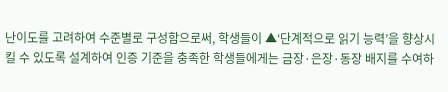난이도를 고려하여 수준별로 구성함으로써, 학생들이 ▲‘단계적으로 읽기 능력’을 향상시킬 수 있도록 설계하여 인증 기준을 충족한 학생들에게는 금장·은장·동장 배지를 수여하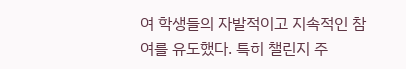여 학생들의 자발적이고 지속적인 참여를 유도했다. 특히 챌린지 주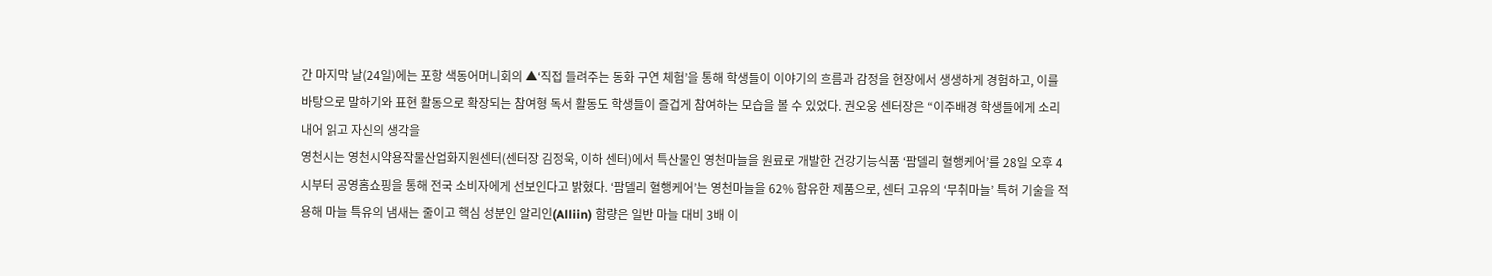간 마지막 날(24일)에는 포항 색동어머니회의 ▲‘직접 들려주는 동화 구연 체험’을 통해 학생들이 이야기의 흐름과 감정을 현장에서 생생하게 경험하고, 이를 바탕으로 말하기와 표현 활동으로 확장되는 참여형 독서 활동도 학생들이 즐겁게 참여하는 모습을 볼 수 있었다. 권오웅 센터장은 “이주배경 학생들에게 소리 내어 읽고 자신의 생각을
영천시는 영천시약용작물산업화지원센터(센터장 김정욱, 이하 센터)에서 특산물인 영천마늘을 원료로 개발한 건강기능식품 ‘팜델리 혈행케어’를 28일 오후 4시부터 공영홈쇼핑을 통해 전국 소비자에게 선보인다고 밝혔다. ‘팜델리 혈행케어’는 영천마늘을 62% 함유한 제품으로, 센터 고유의 ‘무취마늘’ 특허 기술을 적용해 마늘 특유의 냄새는 줄이고 핵심 성분인 알리인(Alliin) 함량은 일반 마늘 대비 3배 이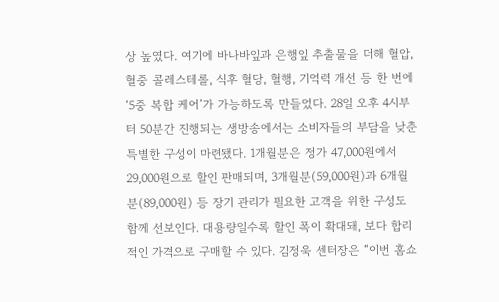상 높였다. 여기에 바나바잎과 은행잎 추출물을 더해 혈압, 혈중 콜레스테롤, 식후 혈당, 혈행, 기억력 개선 등 한 번에 ‘5중 복합 케어’가 가능하도록 만들었다. 28일 오후 4시부터 50분간 진행되는 생방송에서는 소비자들의 부담을 낮춘 특별한 구성이 마련됐다. 1개월분은 정가 47,000원에서 29,000원으로 할인 판매되며, 3개월분(59,000원)과 6개월분(89,000원) 등 장기 관리가 필요한 고객을 위한 구성도 함께 선보인다. 대용량일수록 할인 폭이 확대돼, 보다 합리적인 가격으로 구매할 수 있다. 김정욱 센터장은 “이번 홈쇼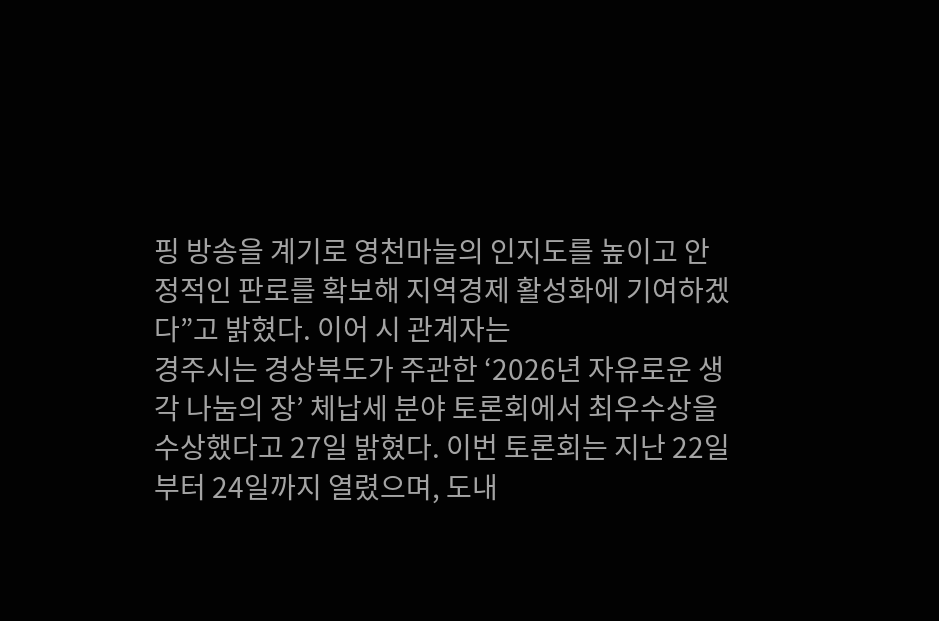핑 방송을 계기로 영천마늘의 인지도를 높이고 안정적인 판로를 확보해 지역경제 활성화에 기여하겠다”고 밝혔다. 이어 시 관계자는
경주시는 경상북도가 주관한 ‘2026년 자유로운 생각 나눔의 장’ 체납세 분야 토론회에서 최우수상을 수상했다고 27일 밝혔다. 이번 토론회는 지난 22일부터 24일까지 열렸으며, 도내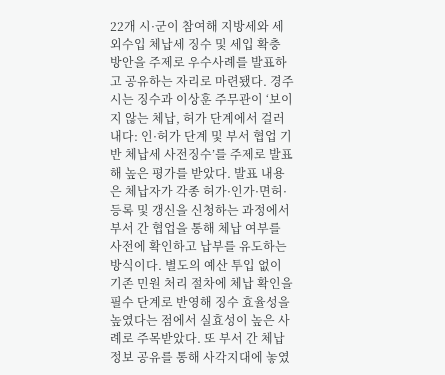22개 시·군이 참여해 지방세와 세외수입 체납세 징수 및 세입 확충 방안을 주제로 우수사례를 발표하고 공유하는 자리로 마련됐다. 경주시는 징수과 이상훈 주무관이 ‘보이지 않는 체납, 허가 단계에서 걸러내다: 인·허가 단계 및 부서 협업 기반 체납세 사전징수’를 주제로 발표해 높은 평가를 받았다. 발표 내용은 체납자가 각종 허가·인가·면허·등록 및 갱신을 신청하는 과정에서 부서 간 협업을 통해 체납 여부를 사전에 확인하고 납부를 유도하는 방식이다. 별도의 예산 투입 없이 기존 민원 처리 절차에 체납 확인을 필수 단계로 반영해 징수 효율성을 높였다는 점에서 실효성이 높은 사례로 주목받았다. 또 부서 간 체납정보 공유를 통해 사각지대에 놓였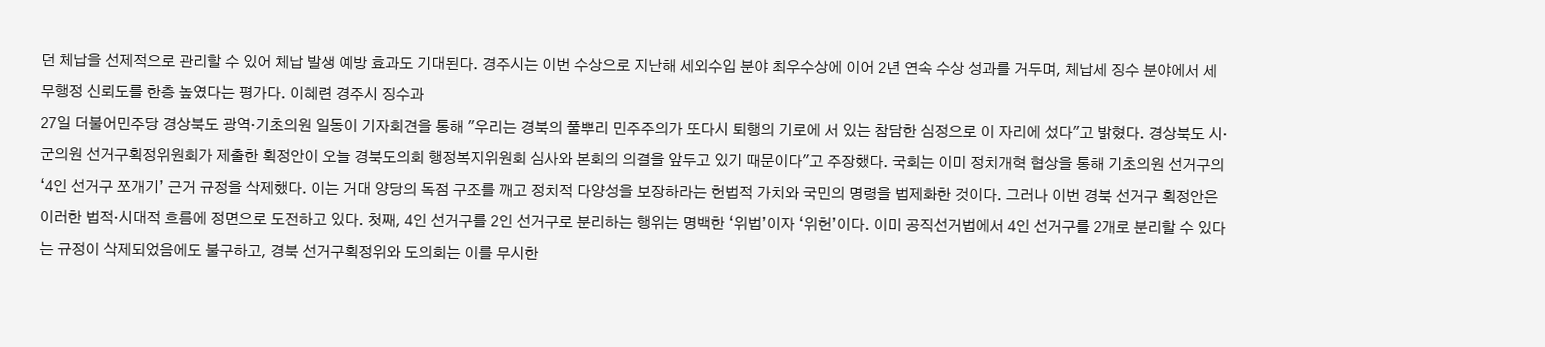던 체납을 선제적으로 관리할 수 있어 체납 발생 예방 효과도 기대된다. 경주시는 이번 수상으로 지난해 세외수입 분야 최우수상에 이어 2년 연속 수상 성과를 거두며, 체납세 징수 분야에서 세무행정 신뢰도를 한층 높였다는 평가다. 이혜련 경주시 징수과
27일 더불어민주당 경상북도 광역·기초의원 일동이 기자회견을 통해 "우리는 경북의 풀뿌리 민주주의가 또다시 퇴행의 기로에 서 있는 참담한 심정으로 이 자리에 섰다"고 밝혔다. 경상북도 시·군의원 선거구획정위원회가 제출한 획정안이 오늘 경북도의회 행정복지위원회 심사와 본회의 의결을 앞두고 있기 때문이다"고 주장했다. 국회는 이미 정치개혁 협상을 통해 기초의원 선거구의 ‘4인 선거구 쪼개기’ 근거 규정을 삭제했다. 이는 거대 양당의 독점 구조를 깨고 정치적 다양성을 보장하라는 헌법적 가치와 국민의 명령을 법제화한 것이다. 그러나 이번 경북 선거구 획정안은 이러한 법적·시대적 흐름에 정면으로 도전하고 있다. 첫째, 4인 선거구를 2인 선거구로 분리하는 행위는 명백한 ‘위법’이자 ‘위헌’이다. 이미 공직선거법에서 4인 선거구를 2개로 분리할 수 있다는 규정이 삭제되었음에도 불구하고, 경북 선거구획정위와 도의회는 이를 무시한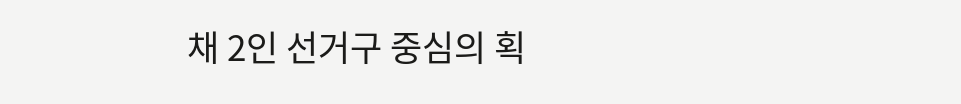채 2인 선거구 중심의 획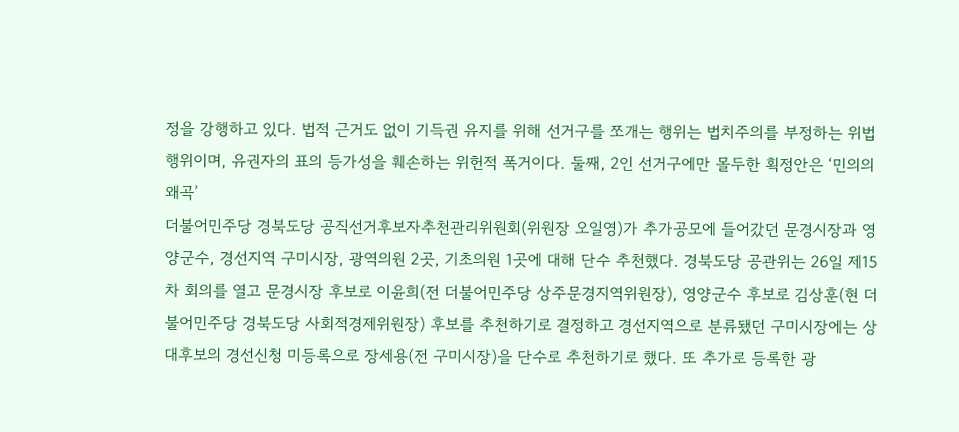정을 강행하고 있다. 법적 근거도 없이 기득권 유지를 위해 선거구를 쪼개는 행위는 법치주의를 부정하는 위법행위이며, 유권자의 표의 등가성을 훼손하는 위헌적 폭거이다. 둘째, 2인 선거구에만 몰두한 획정안은 ‘민의의 왜곡’
더불어민주당 경북도당 공직선거후보자추천관리위원회(위원장 오일영)가 추가공모에 들어갔던 문경시장과 영양군수, 경선지역 구미시장, 광역의원 2곳, 기초의원 1곳에 대해 단수 추천했다. 경북도당 공관위는 26일 제15차 회의를 열고 문경시장 후보로 이윤희(전 더불어민주당 상주문경지역위원장), 영양군수 후보로 김상훈(현 더불어민주당 경북도당 사회적경제위원장) 후보를 추천하기로 결정하고 경선지역으로 분류됐던 구미시장에는 상대후보의 경선신청 미등록으로 장세용(전 구미시장)을 단수로 추천하기로 했다. 또 추가로 등록한 광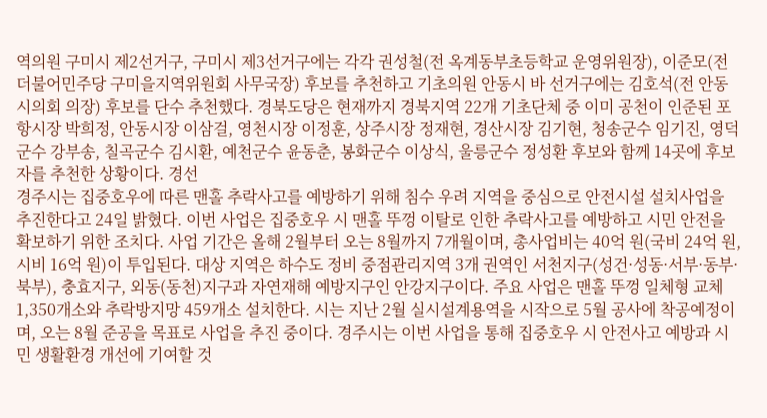역의원 구미시 제2선거구, 구미시 제3선거구에는 각각 권성철(전 옥계동부초등학교 운영위원장), 이준모(전 더불어민주당 구미을지역위원회 사무국장) 후보를 추천하고 기초의원 안동시 바 선거구에는 김호석(전 안동시의회 의장) 후보를 단수 추천했다. 경북도당은 현재까지 경북지역 22개 기초단체 중 이미 공천이 인준된 포항시장 박희정, 안동시장 이삼걸, 영천시장 이정훈, 상주시장 정재현, 경산시장 김기현, 청송군수 임기진, 영덕군수 강부송, 칠곡군수 김시환, 예천군수 윤동춘, 봉화군수 이상식, 울릉군수 정성환 후보와 함께 14곳에 후보자를 추천한 상황이다. 경선
경주시는 집중호우에 따른 맨홀 추락사고를 예방하기 위해 침수 우려 지역을 중심으로 안전시설 설치사업을 추진한다고 24일 밝혔다. 이번 사업은 집중호우 시 맨홀 뚜껑 이탈로 인한 추락사고를 예방하고 시민 안전을 확보하기 위한 조치다. 사업 기간은 올해 2월부터 오는 8월까지 7개월이며, 총사업비는 40억 원(국비 24억 원, 시비 16억 원)이 투입된다. 대상 지역은 하수도 정비 중점관리지역 3개 권역인 서천지구(성건·성동·서부·동부·북부), 충효지구, 외동(동천)지구과 자연재해 예방지구인 안강지구이다. 주요 사업은 맨홀 뚜껑 일체형 교체 1,350개소와 추락방지망 459개소 설치한다. 시는 지난 2월 실시설계용역을 시작으로 5월 공사에 착공예정이며, 오는 8월 준공을 목표로 사업을 추진 중이다. 경주시는 이번 사업을 통해 집중호우 시 안전사고 예방과 시민 생활환경 개선에 기여할 것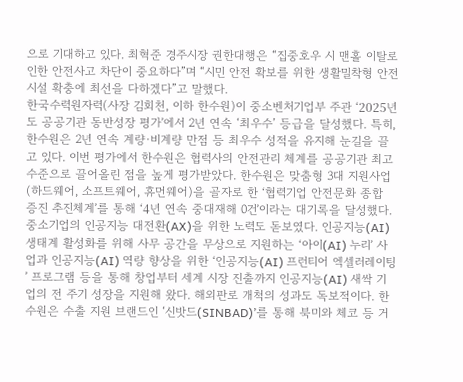으로 기대하고 있다. 최혁준 경주시장 권한대행은 “집중호우 시 맨홀 이탈로 인한 안전사고 차단이 중요하다”며 “시민 안전 확보를 위한 생활밀착형 안전시설 확충에 최선을 다하겠다”고 말했다.
한국수력원자력(사장 김회천, 이하 한수원)이 중소벤처기업부 주관 ʻ2025년도 공공기관 동반성장 평가ʼ에서 2년 연속 ‘최우수’ 등급을 달성했다. 특히, 한수원은 2년 연속 계량·비계량 만점 등 최우수 성적을 유지해 눈길을 끌고 있다. 이번 평가에서 한수원은 협력사의 안전관리 체계를 공공기관 최고 수준으로 끌어올린 점을 높게 평가받았다. 한수원은 맞춤형 3대 지원사업(하드웨어, 소프트웨어, 휴먼웨어)을 골자로 한 ʻ협력기업 안전문화 종합 증진 추진체계ʼ를 통해 ʻ4년 연속 중대재해 0건ʼ이라는 대기록을 달성했다. 중소기업의 인공지능 대전환(AX)을 위한 노력도 돋보였다. 인공지능(AI) 생태계 활성화를 위해 사무 공간을 무상으로 지원하는 ʻ아이(AI) 누리ʼ 사업과 인공지능(AI) 역량 향상을 위한 ʻ인공지능(AI) 프런티어 엑셀러레이팅ʼ 프로그램 등을 통해 창업부터 세계 시장 진출까지 인공지능(AI) 새싹 기업의 전 주기 성장을 지원해 왔다. 해외판로 개척의 성과도 독보적이다. 한수원은 수출 지원 브랜드인 ‘신밧드(SINBAD)’를 통해 북미와 체코 등 거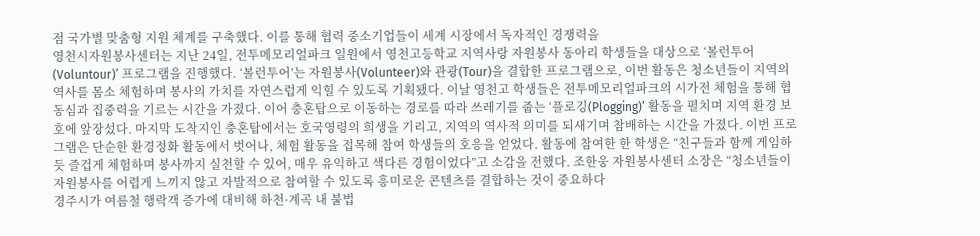점 국가별 맞춤형 지원 체계를 구축했다. 이를 통해 협력 중소기업들이 세계 시장에서 독자적인 경쟁력을
영천시자원봉사센터는 지난 24일, 전투메모리얼파크 일원에서 영천고등학교 지역사랑 자원봉사 동아리 학생들을 대상으로 ‘볼런투어(Voluntour)’ 프로그램을 진행했다. ‘볼런투어’는 자원봉사(Volunteer)와 관광(Tour)을 결합한 프로그램으로, 이번 활동은 청소년들이 지역의 역사를 몸소 체험하며 봉사의 가치를 자연스럽게 익힐 수 있도록 기획됐다. 이날 영천고 학생들은 전투메모리얼파크의 시가전 체험을 통해 협동심과 집중력을 기르는 시간을 가졌다. 이어 충혼탑으로 이동하는 경로를 따라 쓰레기를 줍는 ‘플로깅(Plogging)’ 활동을 펼치며 지역 환경 보호에 앞장섰다. 마지막 도착지인 충혼탑에서는 호국영령의 희생을 기리고, 지역의 역사적 의미를 되새기며 참배하는 시간을 가졌다. 이번 프로그램은 단순한 환경정화 활동에서 벗어나, 체험 활동을 접목해 참여 학생들의 호응을 얻었다. 활동에 참여한 한 학생은 “친구들과 함께 게임하듯 즐겁게 체험하며 봉사까지 실천할 수 있어, 매우 유익하고 색다른 경험이었다”고 소감을 전했다. 조한웅 자원봉사센터 소장은 “청소년들이 자원봉사를 어렵게 느끼지 않고 자발적으로 참여할 수 있도록 흥미로운 콘텐츠를 결합하는 것이 중요하다
경주시가 여름철 행락객 증가에 대비해 하천·계곡 내 불법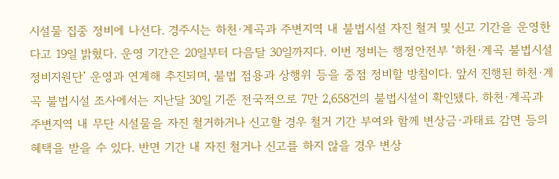시설물 집중 정비에 나선다. 경주시는 하천·계곡과 주변지역 내 불법시설 자진 철거 및 신고 기간을 운영한다고 19일 밝혔다. 운영 기간은 20일부터 다음달 30일까지다. 이번 정비는 행정안전부 ‘하천·계곡 불법시설 정비지원단’ 운영과 연계해 추진되며, 불법 점용과 상행위 등을 중점 정비할 방침이다. 앞서 진행된 하천·계곡 불법시설 조사에서는 지난달 30일 기준 전국적으로 7만 2,658건의 불법시설이 확인됐다. 하천·계곡과 주변지역 내 무단 시설물을 자진 철거하거나 신고할 경우 철거 기간 부여와 함께 변상금·과태료 감면 등의 혜택을 받을 수 있다. 반면 기간 내 자진 철거나 신고를 하지 않을 경우 변상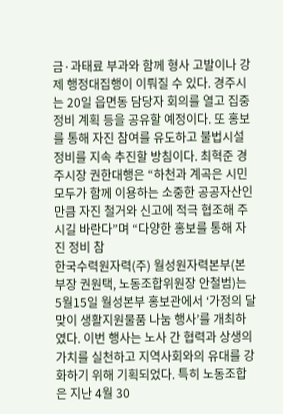금·과태료 부과와 함께 형사 고발이나 강제 행정대집행이 이뤄질 수 있다. 경주시는 20일 읍면동 담당자 회의를 열고 집중 정비 계획 등을 공유할 예정이다. 또 홍보를 통해 자진 참여를 유도하고 불법시설 정비를 지속 추진할 방침이다. 최혁준 경주시장 권한대행은 “하천과 계곡은 시민 모두가 함께 이용하는 소중한 공공자산인 만큼 자진 철거와 신고에 적극 협조해 주시길 바란다”며 “다양한 홍보를 통해 자진 정비 참
한국수력원자력(주) 월성원자력본부(본부장 권원택, 노동조합위원장 안철범)는 5월15일 월성본부 홍보관에서 ‘가정의 달 맞이 생활지원물품 나눔 행사’를 개최하였다. 이번 행사는 노사 간 협력과 상생의 가치를 실천하고 지역사회와의 유대를 강화하기 위해 기획되었다. 특히 노동조합은 지난 4월 30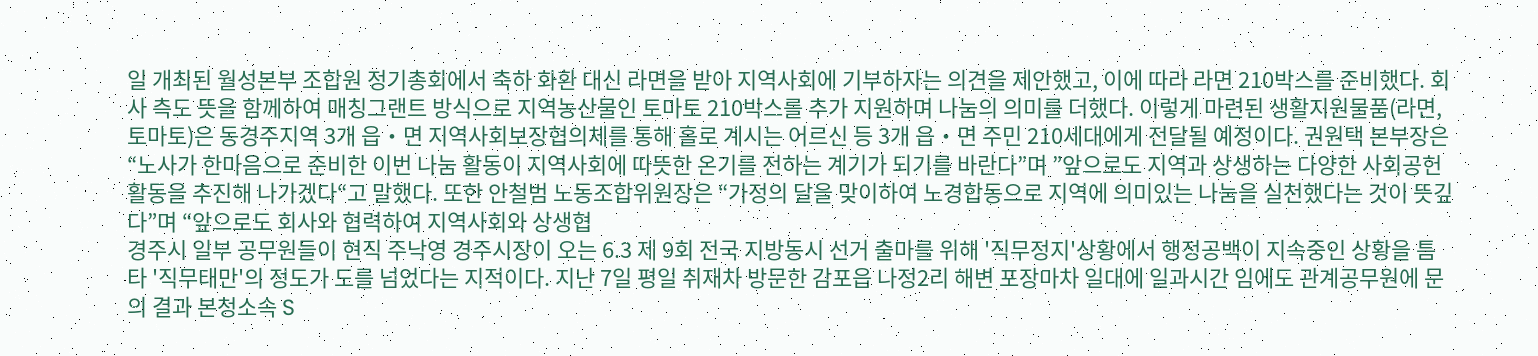일 개최된 월성본부 조합원 정기총회에서 축하 화환 대신 라면을 받아 지역사회에 기부하자는 의견을 제안했고, 이에 따라 라면 210박스를 준비했다. 회사 측도 뜻을 함께하여 매칭그랜트 방식으로 지역농산물인 토마토 210박스를 추가 지원하며 나눔의 의미를 더했다. 이렇게 마련된 생활지원물품(라면, 토마토)은 동경주지역 3개 읍‧면 지역사회보장협의체를 통해 홀로 계시는 어르신 등 3개 읍‧면 주민 210세대에게 전달될 예정이다. 권원택 본부장은 “노사가 한마음으로 준비한 이번 나눔 활동이 지역사회에 따뜻한 온기를 전하는 계기가 되기를 바란다”며 ”앞으로도 지역과 상생하는 다양한 사회공헌 활동을 추진해 나가겠다“고 말했다. 또한 안철범 노동조합위원장은 “가정의 달을 맞이하여 노경합동으로 지역에 의미있는 나눔을 실천했다는 것이 뜻깊다”며 “앞으로도 회사와 협력하여 지역사회와 상생협
경주시 일부 공무원들이 현직 주낙영 경주시장이 오는 6.3 제 9회 전국 지방동시 선거 출마를 위해 '직무정지'상황에서 행정공백이 지속중인 상황을 틈타 '직무태만'의 정도가 도를 넘었다는 지적이다. 지난 7일 평일 취재차 방문한 감포읍 나정2리 해변 포장마차 일대에 일과시간 임에도 관계공무원에 문의 결과 본청소속 S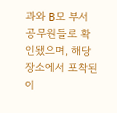과와 B모 부서 공무원들로 확인됐으며, 해당장소에서 포착된 이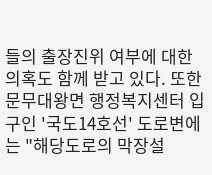들의 출장진위 여부에 대한 의혹도 함께 받고 있다. 또한 문무대왕면 행정복지센터 입구인 '국도14호선' 도로변에는 "해당도로의 막장설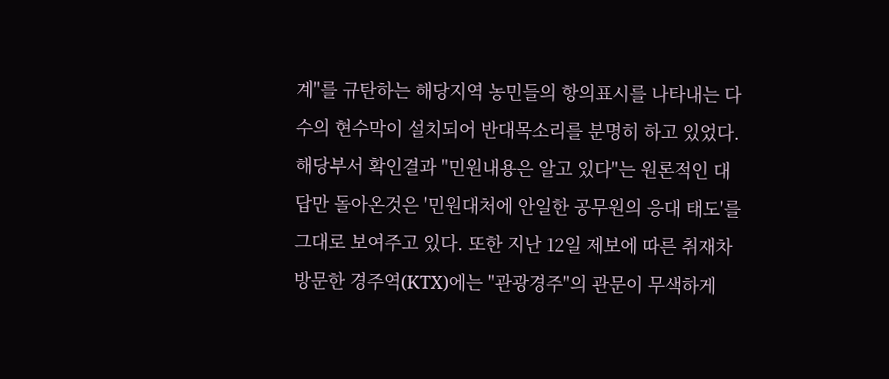계"를 규탄하는 해당지역 농민들의 항의표시를 나타내는 다수의 현수막이 설치되어 반대목소리를 분명히 하고 있었다. 해당부서 확인결과 "민원내용은 알고 있다"는 원론적인 대답만 돌아온것은 '민원대처에 안일한 공무원의 응대 태도'를 그대로 보여주고 있다. 또한 지난 12일 제보에 따른 취재차 방문한 경주역(KTX)에는 "관광경주"의 관문이 무색하게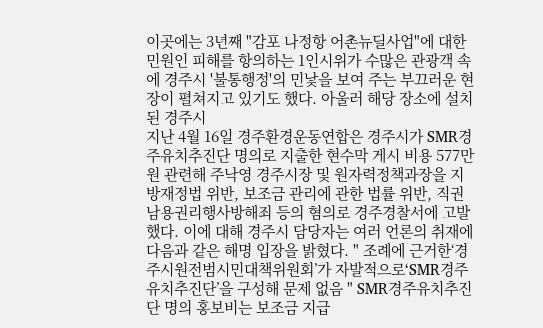이곳에는 3년째 "감포 나정항 어촌뉴딜사업"에 대한 민원인 피해를 항의하는 1인시위가 수많은 관광객 속에 경주시 '불통행정'의 민낯을 보여 주는 부끄러운 현장이 펼쳐지고 있기도 했다. 아울러 해당 장소에 설치된 경주시
지난 4월 16일 경주환경운동연합은 경주시가 SMR경주유치추진단 명의로 지출한 현수막 게시 비용 577만 원 관련해 주낙영 경주시장 및 원자력정책과장을 지방재정법 위반, 보조금 관리에 관한 법률 위반, 직권남용권리행사방해죄 등의 혐의로 경주경찰서에 고발했다. 이에 대해 경주시 담당자는 여러 언론의 취재에 다음과 같은 해명 입장을 밝혔다. " 조례에 근거한‘경주시원전범시민대책위원회’가 자발적으로‘SMR경주유치추진단’을 구성해 문제 없음 " SMR경주유치추진단 명의 홍보비는 보조금 지급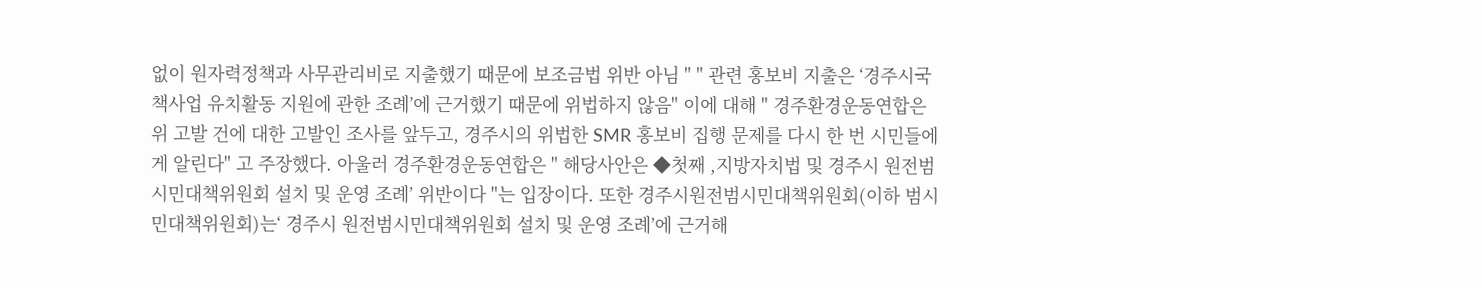없이 원자력정책과 사무관리비로 지출했기 때문에 보조금법 위반 아님 " " 관련 홍보비 지출은 ‘경주시국책사업 유치활동 지원에 관한 조례’에 근거했기 때문에 위법하지 않음" 이에 대해 " 경주환경운동연합은 위 고발 건에 대한 고발인 조사를 앞두고, 경주시의 위법한 SMR 홍보비 집행 문제를 다시 한 번 시민들에게 알린다" 고 주장했다. 아울러 경주환경운동연합은 " 해당사안은 ◆첫째 ,지방자치법 및 경주시 원전범시민대책위원회 설치 및 운영 조례’ 위반이다 "는 입장이다. 또한 경주시원전범시민대책위원회(이하 범시민대책위원회)는‘ 경주시 원전범시민대책위원회 설치 및 운영 조례’에 근거해